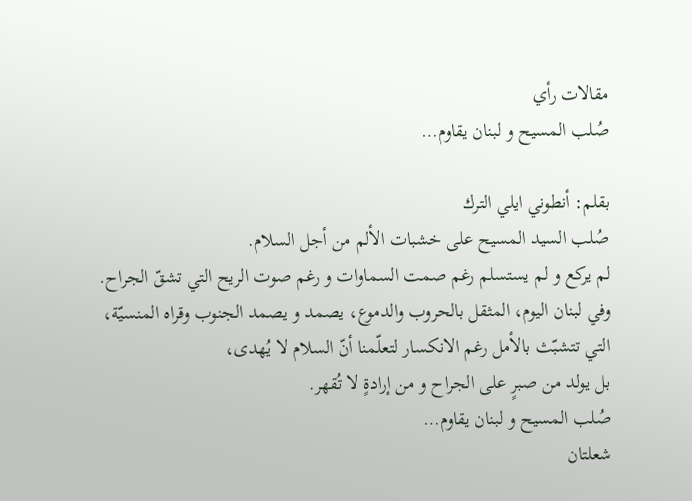مقالات رأي
صُلب المسيح و لبنان يقاوم…

بقلم: أنطوني ايلي الترك
صُلب السيد المسيح على خشبات الألم من أجل السلام.
لم يركع و لم يستسلم رغم صمت السماوات و رغم صوت الريح التي تشقّ الجراح.
وفي لبنان اليوم، المثقل بالحروب والدموع، يصمد و يصمد الجنوب وقراه المنسيّة،
التي تتشبّث بالأمل رغم الانكسار لتعلّمنا أنّ السلام لا يُهدى،
بل يولد من صبرٍ على الجراح و من إرادةٍ لا تُقهر.
صُلب المسيح و لبنان يقاوم…
شعلتان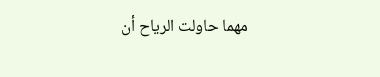مهما حاولت الرياح أن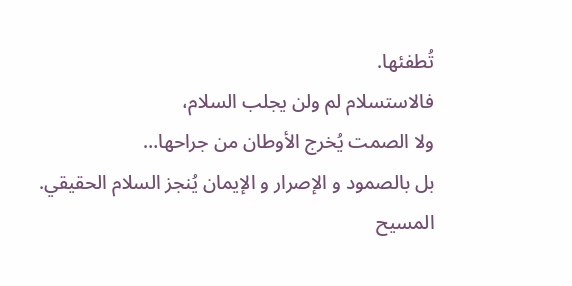تُطفئها.
فالاستسلام لم ولن يجلب السلام،
ولا الصمت يُخرج الأوطان من جراحها…
بل بالصمود و الإصرار و الإيمان يُنجز السلام الحقيقي.
المسيح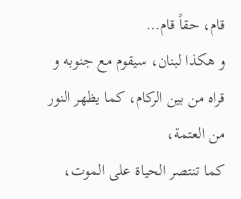قام، حقاً قام…
و هكذا لبنان، سيقوم مع جنوبه و قراه من بين الركام، كما يظهر النور من العتمة،
كما تنتصر الحياة على الموت،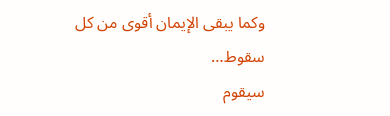وكما يبقى الإيمان أقوى من كل سقوط…
سيقوم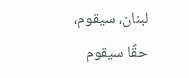لبنان، سيقوم،
حقًا سيقوم